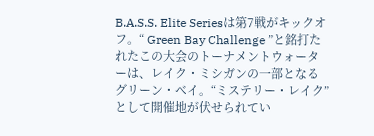B.A.S.S. Elite Seriesは第7戦がキックオフ。“ Green Bay Challenge ”と銘打たれたこの大会のトーナメントウォーターは、レイク・ミシガンの一部となるグリーン・ベイ。“ミステリー・レイク”として開催地が伏せられてい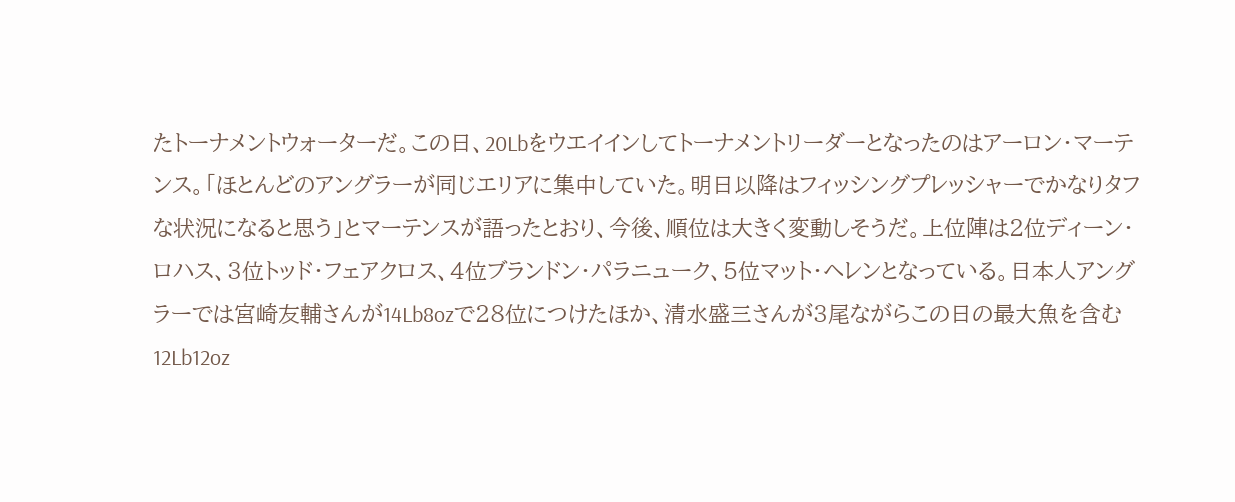たトーナメントウォーターだ。この日、20Lbをウエイインしてトーナメントリーダーとなったのはアーロン・マーテンス。「ほとんどのアングラーが同じエリアに集中していた。明日以降はフィッシングプレッシャーでかなりタフな状況になると思う」とマーテンスが語ったとおり、今後、順位は大きく変動しそうだ。上位陣は2位ディーン・ロハス、3位トッド・フェアクロス、4位ブランドン・パラニューク、5位マット・ヘレンとなっている。日本人アングラーでは宮崎友輔さんが14Lb8ozで28位につけたほか、清水盛三さんが3尾ながらこの日の最大魚を含む12Lb12oz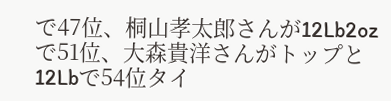で47位、桐山孝太郎さんが12Lb2ozで51位、大森貴洋さんがトップと12Lbで54位タイ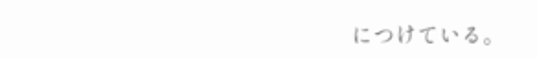につけている。